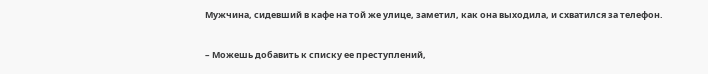Мужчина, сидевший в кафе на той же улице, заметил, как она выходила, и схватился за телефон.

– Можешь добавить к списку ее преступлений,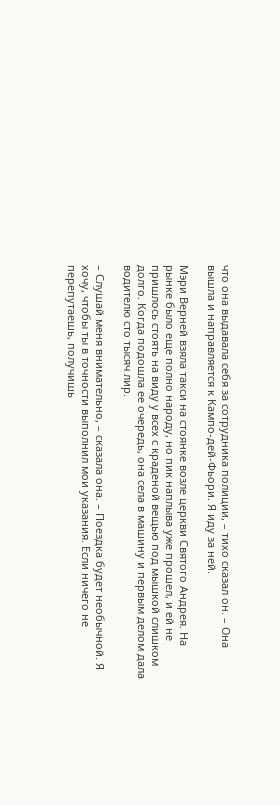что она выдавала себя за сотрудника полиции, – тихо сказал он. – Она вышла и направляется к Кампо-дей-Фьори. Я иду за ней.

Мэри Верней взяла такси на стоянке возле церкви Святого Андрея. На рынке было еще полно народу, но пик наплыва уже прошел, и ей не пришлось стоять на виду у всех с краденой вещью под мышкой слишком долго. Когда подошла ее очередь, она села в машину и первым делом дала водителю сто тысяч лир.

– Слушай меня внимательно, – сказала она. – Поездка будет необычной. Я хочу, чтобы ты в точности выполнил мои указания. Если ничего не перепутаешь, получишь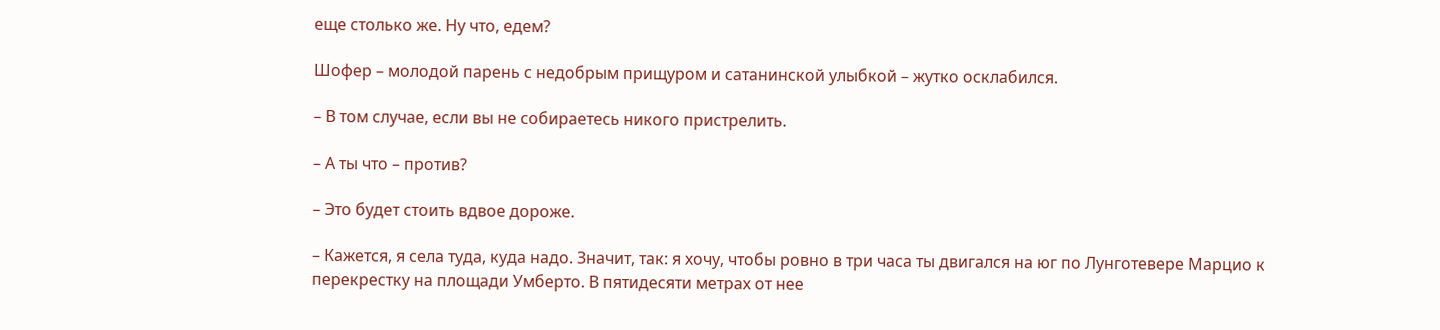еще столько же. Ну что, едем?

Шофер – молодой парень с недобрым прищуром и сатанинской улыбкой – жутко осклабился.

– В том случае, если вы не собираетесь никого пристрелить.

– А ты что – против?

– Это будет стоить вдвое дороже.

– Кажется, я села туда, куда надо. Значит, так: я хочу, чтобы ровно в три часа ты двигался на юг по Лунготевере Марцио к перекрестку на площади Умберто. В пятидесяти метрах от нее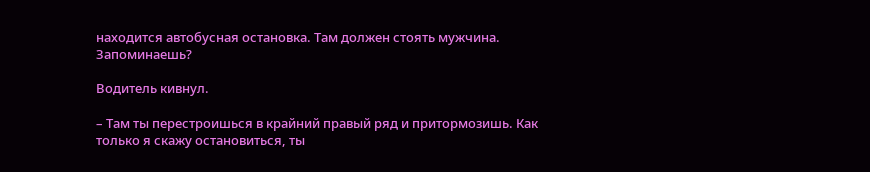находится автобусная остановка. Там должен стоять мужчина. Запоминаешь?

Водитель кивнул.

– Там ты перестроишься в крайний правый ряд и притормозишь. Как только я скажу остановиться, ты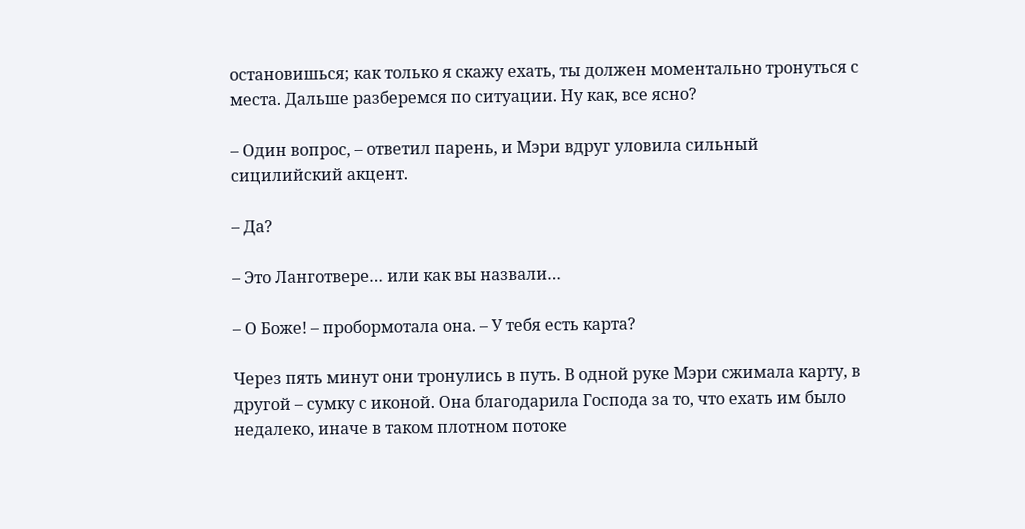остановишься; как только я скажу ехать, ты должен моментально тронуться с места. Дальше разберемся по ситуации. Ну как, все ясно?

– Один вопрос, – ответил парень, и Мэри вдруг уловила сильный сицилийский акцент.

– Да?

– Это Ланготвере… или как вы назвали…

– О Боже! – пробормотала она. – У тебя есть карта?

Через пять минут они тронулись в путь. В одной руке Мэри сжимала карту, в другой – сумку с иконой. Она благодарила Господа за то, что ехать им было недалеко, иначе в таком плотном потоке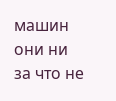машин они ни за что не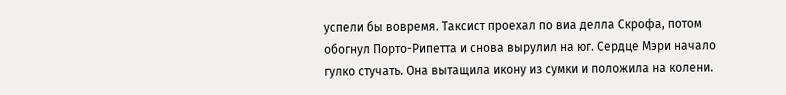успели бы вовремя. Таксист проехал по виа делла Скрофа, потом обогнул Порто-Рипетта и снова вырулил на юг. Сердце Мэри начало гулко стучать. Она вытащила икону из сумки и положила на колени.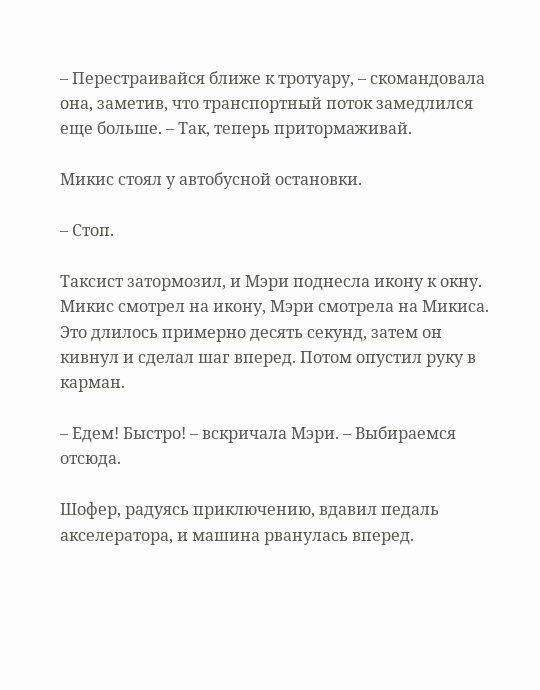– Перестраивайся ближе к тротуару, – скомандовала она, заметив, что транспортный поток замедлился еще больше. – Так, теперь притормаживай.

Микис стоял у автобусной остановки.

– Стоп.

Таксист затормозил, и Мэри поднесла икону к окну. Микис смотрел на икону, Мэри смотрела на Микиса. Это длилось примерно десять секунд, затем он кивнул и сделал шаг вперед. Потом опустил руку в карман.

– Едем! Быстро! – вскричала Мэри. – Выбираемся отсюда.

Шофер, радуясь приключению, вдавил педаль акселератора, и машина рванулась вперед.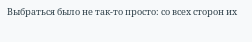Выбраться было не так-то просто: со всех сторон их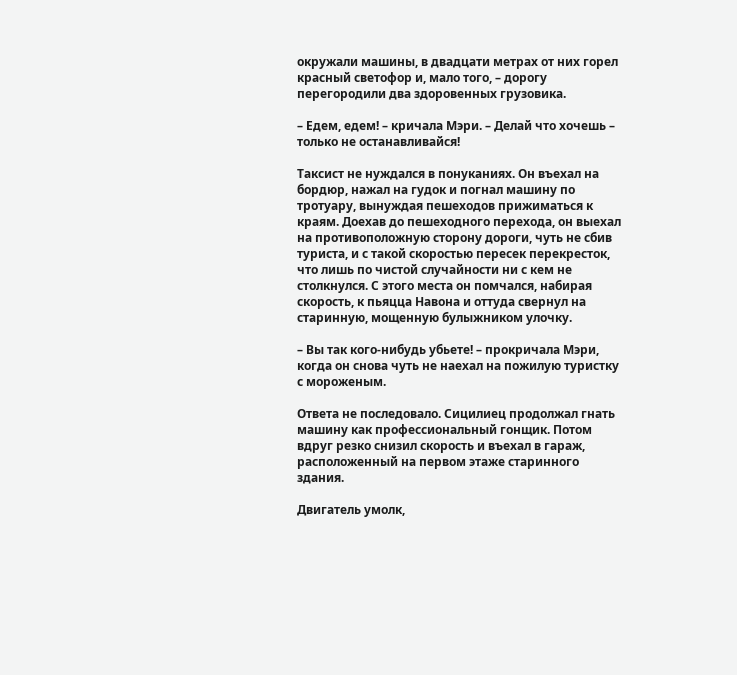окружали машины, в двадцати метрах от них горел красный светофор и, мало того, – дорогу перегородили два здоровенных грузовика.

– Едем, едем! – кричала Мэри. – Делай что хочешь – только не останавливайся!

Таксист не нуждался в понуканиях. Он въехал на бордюр, нажал на гудок и погнал машину по тротуару, вынуждая пешеходов прижиматься к краям. Доехав до пешеходного перехода, он выехал на противоположную сторону дороги, чуть не сбив туриста, и с такой скоростью пересек перекресток, что лишь по чистой случайности ни с кем не столкнулся. С этого места он помчался, набирая скорость, к пьяцца Навона и оттуда свернул на старинную, мощенную булыжником улочку.

– Вы так кого-нибудь убьете! – прокричала Мэри, когда он снова чуть не наехал на пожилую туристку с мороженым.

Ответа не последовало. Сицилиец продолжал гнать машину как профессиональный гонщик. Потом вдруг резко снизил скорость и въехал в гараж, расположенный на первом этаже старинного здания.

Двигатель умолк,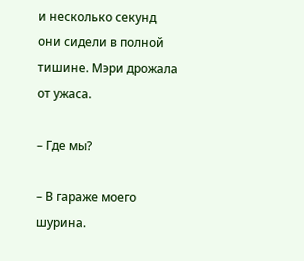и несколько секунд они сидели в полной тишине. Мэри дрожала от ужаса.

– Где мы?

– В гараже моего шурина.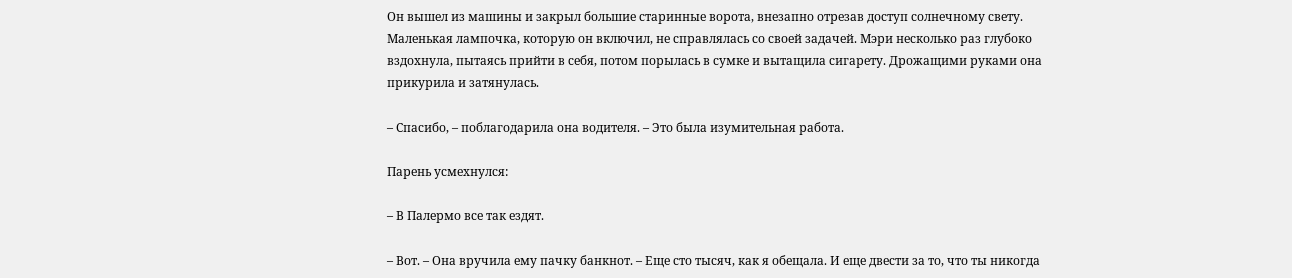Он вышел из машины и закрыл большие старинные ворота, внезапно отрезав доступ солнечному свету. Маленькая лампочка, которую он включил, не справлялась со своей задачей. Мэри несколько раз глубоко вздохнула, пытаясь прийти в себя, потом порылась в сумке и вытащила сигарету. Дрожащими руками она прикурила и затянулась.

– Спасибо, – поблагодарила она водителя. – Это была изумительная работа.

Парень усмехнулся:

– В Палермо все так ездят.

– Вот. – Она вручила ему пачку банкнот. – Еще сто тысяч, как я обещала. И еще двести за то, что ты никогда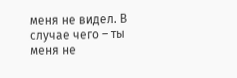меня не видел. В случае чего – ты меня не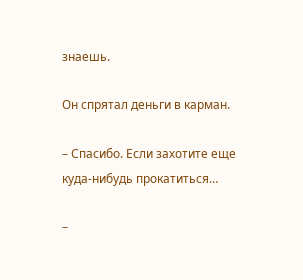знаешь.

Он спрятал деньги в карман.

– Спасибо. Если захотите еще куда-нибудь прокатиться…

–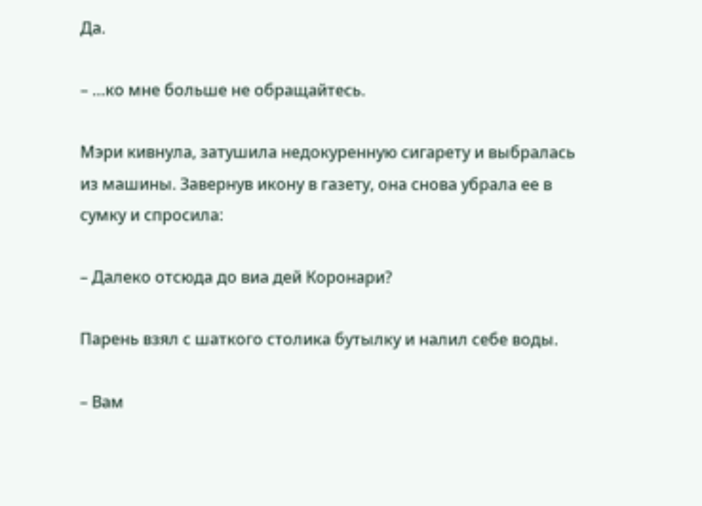Да.

– …ко мне больше не обращайтесь.

Мэри кивнула, затушила недокуренную сигарету и выбралась из машины. Завернув икону в газету, она снова убрала ее в сумку и спросила:

– Далеко отсюда до виа дей Коронари?

Парень взял с шаткого столика бутылку и налил себе воды.

– Вам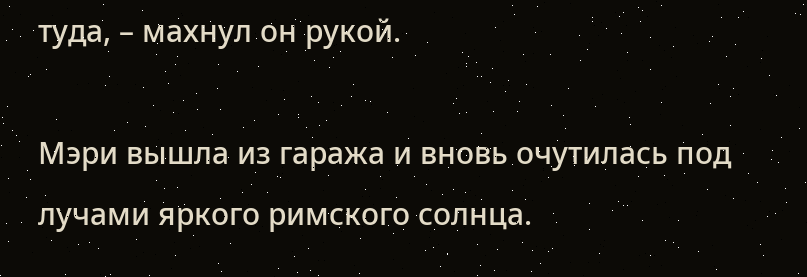туда, – махнул он рукой.

Мэри вышла из гаража и вновь очутилась под лучами яркого римского солнца.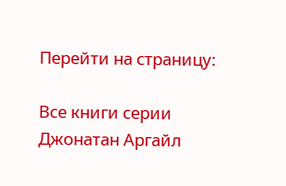Перейти на страницу:

Все книги серии Джонатан Аргайл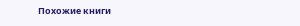Похожие книги